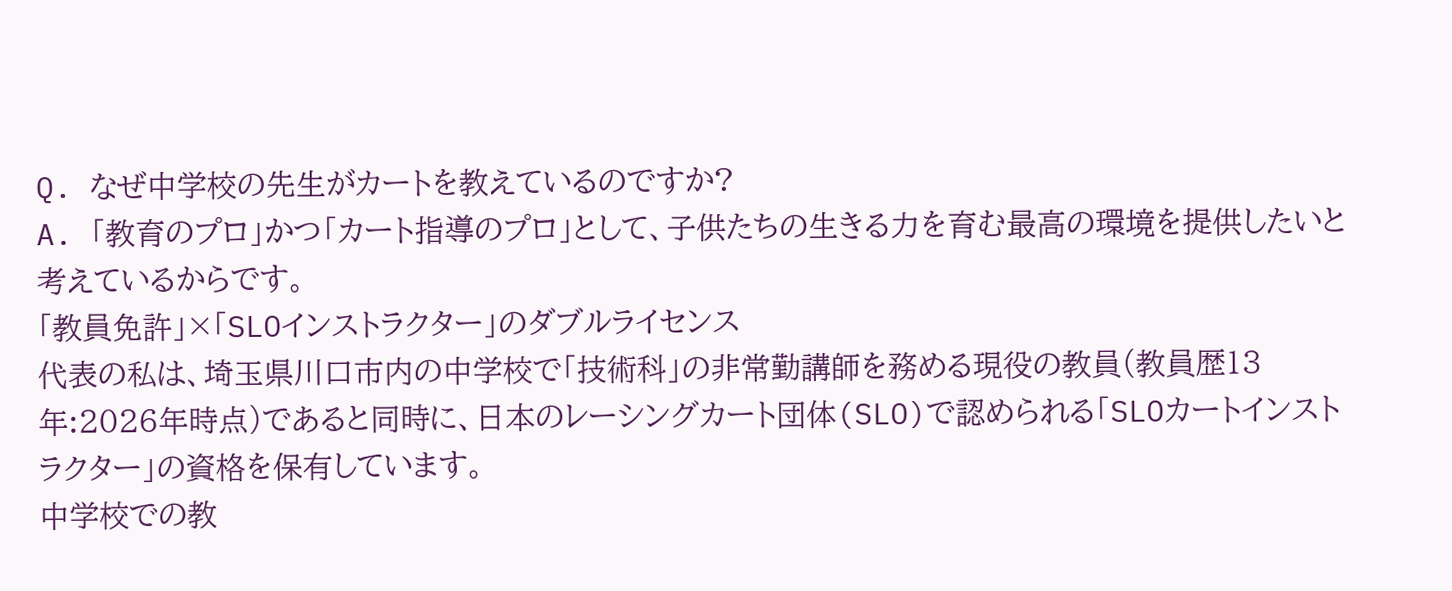Q. なぜ中学校の先生がカートを教えているのですか?
A. 「教育のプロ」かつ「カート指導のプロ」として、子供たちの生きる力を育む最高の環境を提供したいと考えているからです。
「教員免許」×「SLOインストラクター」のダブルライセンス
代表の私は、埼玉県川口市内の中学校で「技術科」の非常勤講師を務める現役の教員(教員歴13年:2026年時点)であると同時に、日本のレーシングカート団体(SLO)で認められる「SLOカートインストラクター」の資格を保有しています。
中学校での教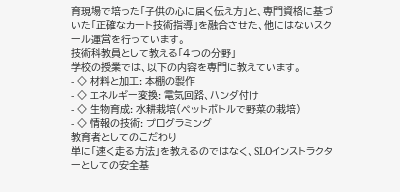育現場で培った「子供の心に届く伝え方」と、専門資格に基づいた「正確なカート技術指導」を融合させた、他にはないスクール運営を行っています。
技術科教員として教える「4つの分野」
学校の授業では、以下の内容を専門に教えています。
- ◇ 材料と加工: 本棚の製作
- ◇ エネルギー変換: 電気回路、ハンダ付け
- ◇ 生物育成: 水耕栽培(ペットボトルで野菜の栽培)
- ◇ 情報の技術: プログラミング
教育者としてのこだわり
単に「速く走る方法」を教えるのではなく、SLOインストラクターとしての安全基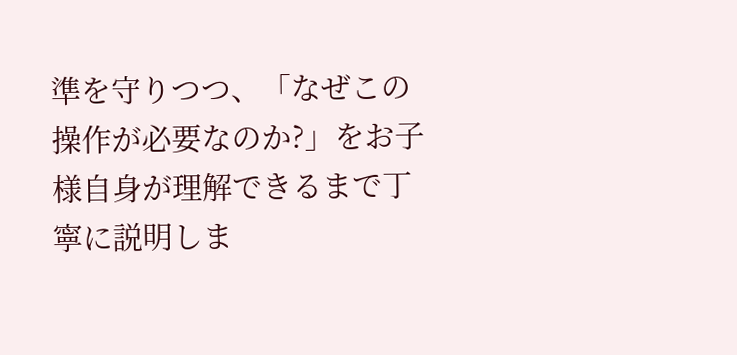準を守りつつ、「なぜこの操作が必要なのか?」をお子様自身が理解できるまで丁寧に説明しま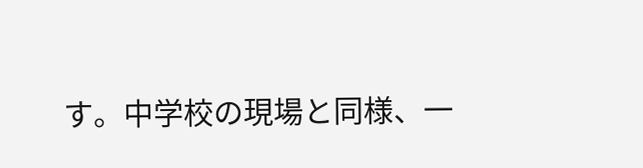す。中学校の現場と同様、一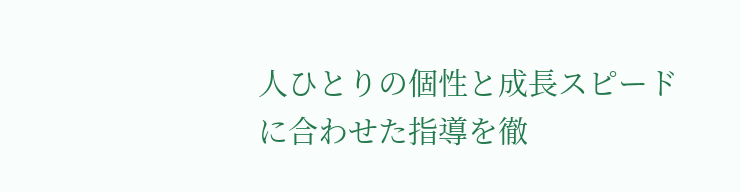人ひとりの個性と成長スピードに合わせた指導を徹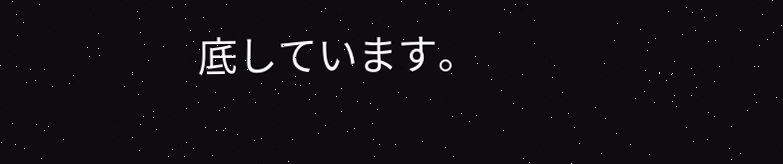底しています。